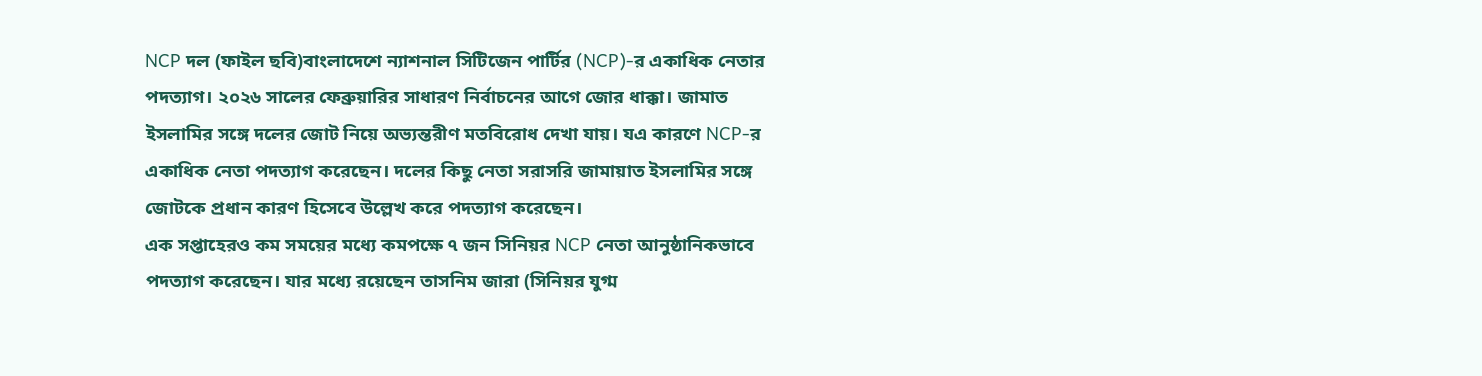NCP দল (ফাইল ছবি)বাংলাদেশে ন্যাশনাল সিটিজেন পার্টির (NCP)-র একাধিক নেতার পদত্যাগ। ২০২৬ সালের ফেব্রুয়ারির সাধারণ নির্বাচনের আগে জোর ধাক্কা। জামাত ইসলামির সঙ্গে দলের জোট নিয়ে অভ্যন্তরীণ মতবিরোধ দেখা যায়। যএ কারণে NCP-র একাধিক নেতা পদত্যাগ করেছেন। দলের কিছু নেতা সরাসরি জামায়াত ইসলামির সঙ্গে জোটকে প্রধান কারণ হিসেবে উল্লেখ করে পদত্যাগ করেছেন।
এক সপ্তাহেরও কম সময়ের মধ্যে কমপক্ষে ৭ জন সিনিয়র NCP নেতা আনুষ্ঠানিকভাবে পদত্যাগ করেছেন। যার মধ্যে রয়েছেন তাসনিম জারা (সিনিয়র যুগ্ম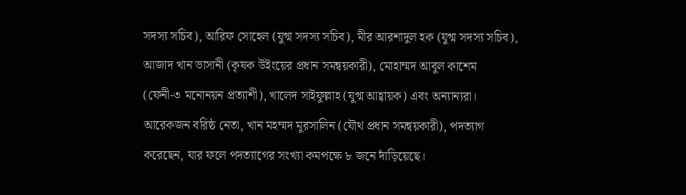সদস্য সচিব), আরিফ সোহেল (যুগ্ম সদস্য সচিব), মীর আরশাদুল হক (যুগ্ম সদস্য সচিব), আজাদ খান ভাসানী (কৃষক উইংয়ের প্রধান সমন্বয়কারী), মোহাম্মদ আবুল কাশেম (ফেনী-৩ মনোনয়ন প্রত্যাশী), খালেদ সাইফুল্লাহ (যুগ্ম আহ্বায়ক) এবং অন্যান্যরা।
আরেকজন বরিষ্ঠ নেতা, খান মহম্মদ মুরসালিন (যৌথ প্রধান সমন্বয়কারী), পদত্যাগ করেছেন, যার ফলে পদত্যাগের সংখ্যা কমপক্ষে ৮ জনে দাঁড়িয়েছে।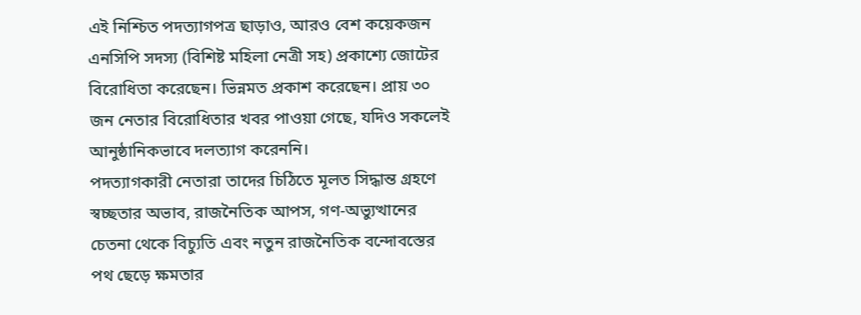এই নিশ্চিত পদত্যাগপত্র ছাড়াও, আরও বেশ কয়েকজন এনসিপি সদস্য (বিশিষ্ট মহিলা নেত্রী সহ) প্রকাশ্যে জোটের বিরোধিতা করেছেন। ভিন্নমত প্রকাশ করেছেন। প্রায় ৩০ জন নেতার বিরোধিতার খবর পাওয়া গেছে, যদিও সকলেই আনুষ্ঠানিকভাবে দলত্যাগ করেননি।
পদত্যাগকারী নেতারা তাদের চিঠিতে মূলত সিদ্ধান্ত গ্রহণে স্বচ্ছতার অভাব, রাজনৈতিক আপস, গণ-অভ্যুত্থানের চেতনা থেকে বিচ্যুতি এবং নতুন রাজনৈতিক বন্দোবস্তের পথ ছেড়ে ক্ষমতার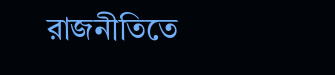রাজনীতিতে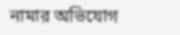নামার অভিযোগ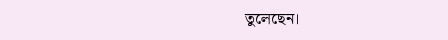তুলেছেন।